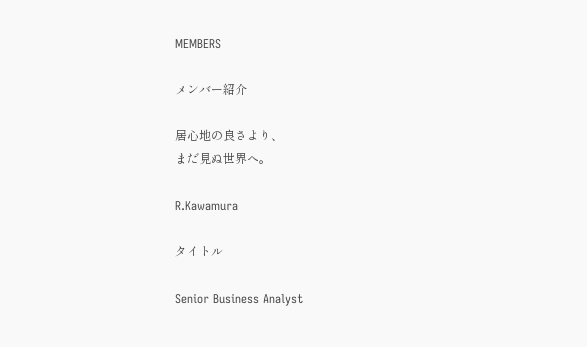MEMBERS

メンバー紹介

居心地の良さより、
まだ見ぬ世界へ。

R.Kawamura

タイトル

Senior Business Analyst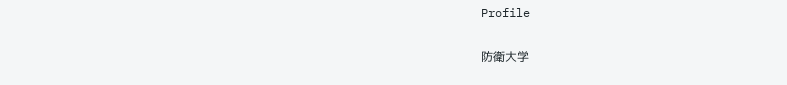Profile

防衛大学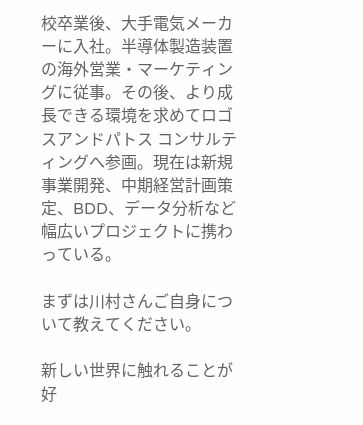校卒業後、大手電気メーカーに入社。半導体製造装置の海外営業・マーケティングに従事。その後、より成長できる環境を求めてロゴスアンドパトス コンサルティングへ参画。現在は新規事業開発、中期経営計画策定、BDD、データ分析など幅広いプロジェクトに携わっている。

まずは川村さんご自身について教えてください。

新しい世界に触れることが好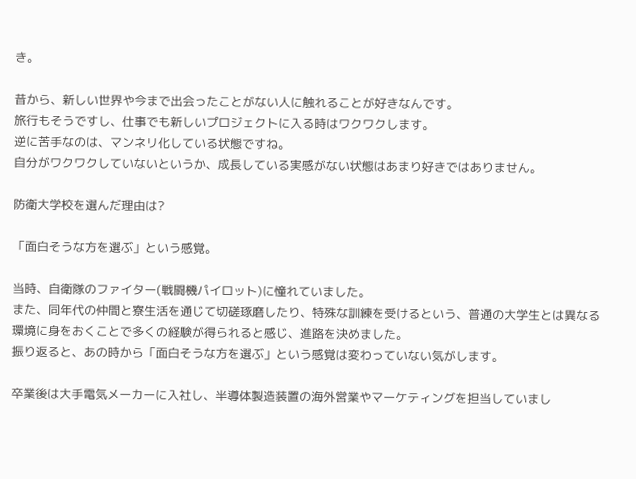き。

昔から、新しい世界や今まで出会ったことがない人に触れることが好きなんです。
旅行もそうですし、仕事でも新しいプロジェクトに入る時はワクワクします。
逆に苦手なのは、マンネリ化している状態ですね。
自分がワクワクしていないというか、成長している実感がない状態はあまり好きではありません。

防衛大学校を選んだ理由は?

「面白そうな方を選ぶ」という感覚。

当時、自衛隊のファイター(戦闘機パイロット)に憧れていました。
また、同年代の仲間と寮生活を通じて切磋琢磨したり、特殊な訓練を受けるという、普通の大学生とは異なる環境に身をおくことで多くの経験が得られると感じ、進路を決めました。
振り返ると、あの時から「面白そうな方を選ぶ」という感覚は変わっていない気がします。

卒業後は大手電気メーカーに入社し、半導体製造装置の海外営業やマーケティングを担当していまし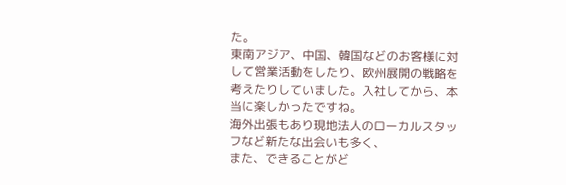た。
東南アジア、中国、韓国などのお客様に対して営業活動をしたり、欧州展開の戦略を考えたりしていました。入社してから、本当に楽しかったですね。
海外出張もあり現地法人のローカルスタッフなど新たな出会いも多く、
また、できることがど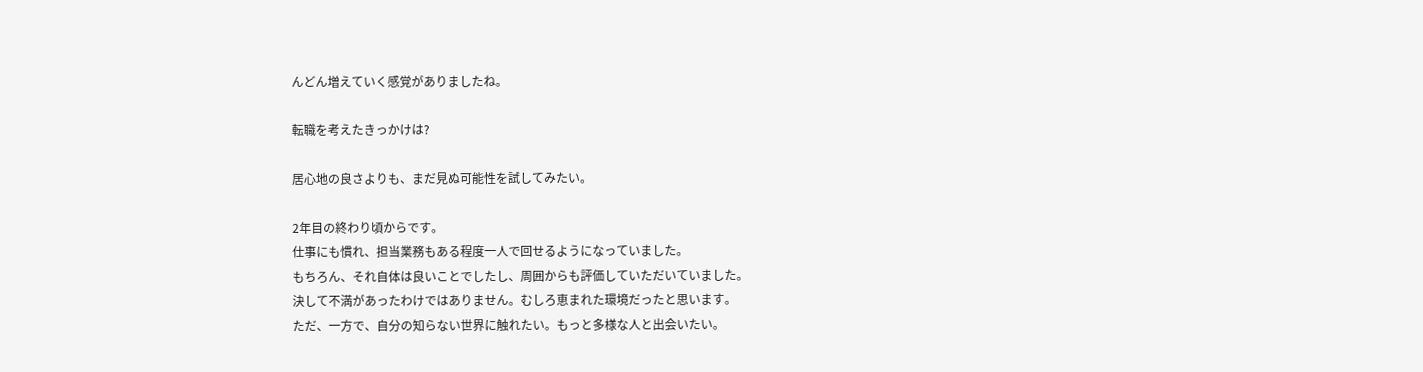んどん増えていく感覚がありましたね。

転職を考えたきっかけは?

居心地の良さよりも、まだ見ぬ可能性を試してみたい。

2年目の終わり頃からです。
仕事にも慣れ、担当業務もある程度一人で回せるようになっていました。
もちろん、それ自体は良いことでしたし、周囲からも評価していただいていました。
決して不満があったわけではありません。むしろ恵まれた環境だったと思います。
ただ、一方で、自分の知らない世界に触れたい。もっと多様な人と出会いたい。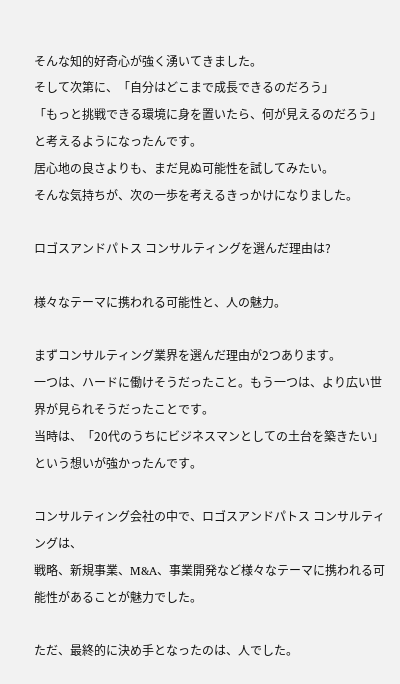そんな知的好奇心が強く湧いてきました。
そして次第に、「自分はどこまで成長できるのだろう」
「もっと挑戦できる環境に身を置いたら、何が見えるのだろう」と考えるようになったんです。
居心地の良さよりも、まだ見ぬ可能性を試してみたい。
そんな気持ちが、次の一歩を考えるきっかけになりました。

ロゴスアンドパトス コンサルティングを選んだ理由は?

様々なテーマに携われる可能性と、人の魅力。

まずコンサルティング業界を選んだ理由が2つあります。
一つは、ハードに働けそうだったこと。もう一つは、より広い世界が見られそうだったことです。
当時は、「20代のうちにビジネスマンとしての土台を築きたい」という想いが強かったんです。

コンサルティング会社の中で、ロゴスアンドパトス コンサルティングは、
戦略、新規事業、M&A、事業開発など様々なテーマに携われる可能性があることが魅力でした。

ただ、最終的に決め手となったのは、人でした。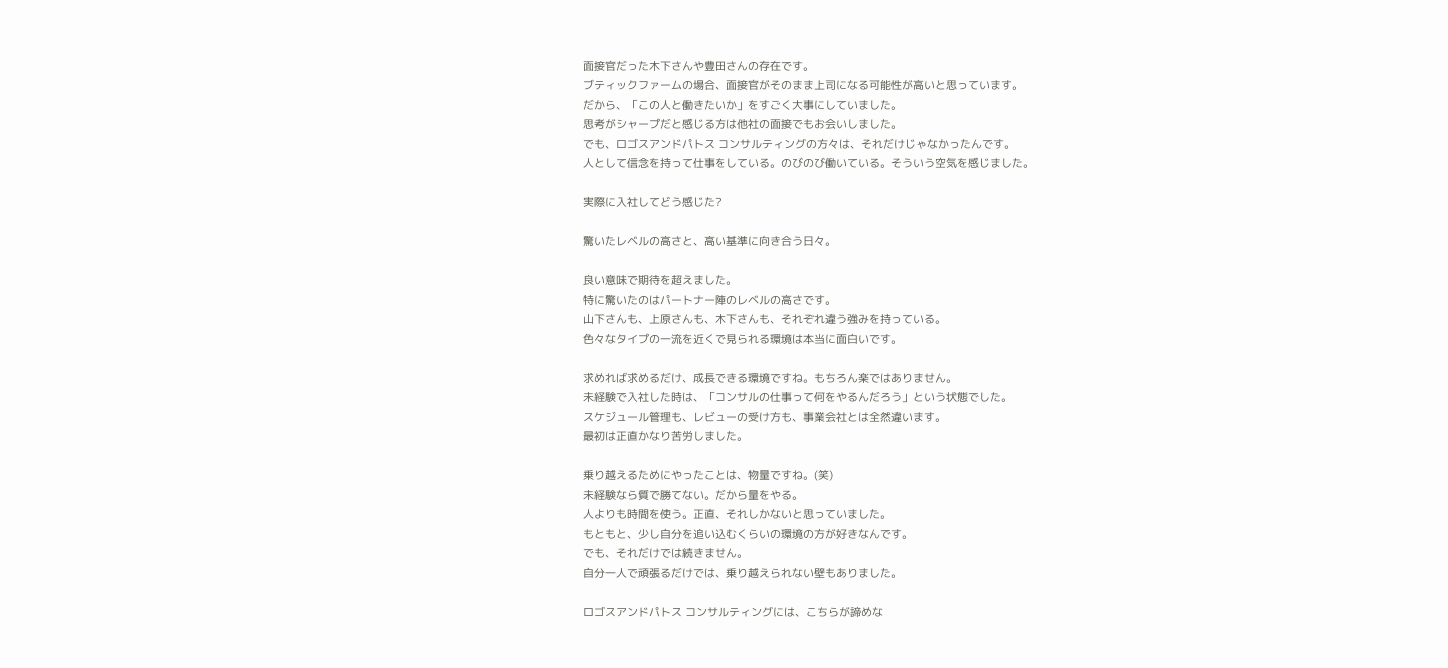面接官だった木下さんや豊田さんの存在です。
ブティックファームの場合、面接官がそのまま上司になる可能性が高いと思っています。
だから、「この人と働きたいか」をすごく大事にしていました。
思考がシャープだと感じる方は他社の面接でもお会いしました。
でも、ロゴスアンドパトス コンサルティングの方々は、それだけじゃなかったんです。
人として信念を持って仕事をしている。のびのび働いている。そういう空気を感じました。

実際に入社してどう感じた?

驚いたレベルの高さと、高い基準に向き合う日々。

良い意味で期待を超えました。
特に驚いたのはパートナー陣のレベルの高さです。
山下さんも、上原さんも、木下さんも、それぞれ違う強みを持っている。
色々なタイプの一流を近くで見られる環境は本当に面白いです。

求めれば求めるだけ、成長できる環境ですね。もちろん楽ではありません。
未経験で入社した時は、「コンサルの仕事って何をやるんだろう」という状態でした。
スケジュール管理も、レビューの受け方も、事業会社とは全然違います。
最初は正直かなり苦労しました。

乗り越えるためにやったことは、物量ですね。(笑)
未経験なら質で勝てない。だから量をやる。
人よりも時間を使う。正直、それしかないと思っていました。
もともと、少し自分を追い込むくらいの環境の方が好きなんです。
でも、それだけでは続きません。
自分一人で頑張るだけでは、乗り越えられない壁もありました。

ロゴスアンドパトス コンサルティングには、こちらが諦めな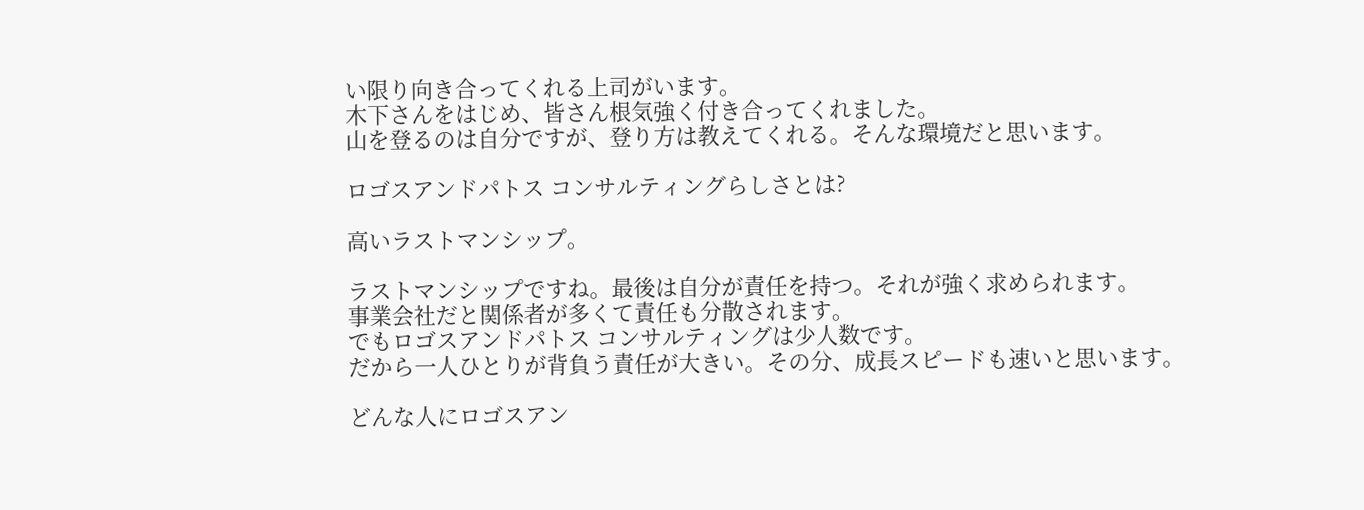い限り向き合ってくれる上司がいます。
木下さんをはじめ、皆さん根気強く付き合ってくれました。
山を登るのは自分ですが、登り方は教えてくれる。そんな環境だと思います。

ロゴスアンドパトス コンサルティングらしさとは?

高いラストマンシップ。

ラストマンシップですね。最後は自分が責任を持つ。それが強く求められます。
事業会社だと関係者が多くて責任も分散されます。
でもロゴスアンドパトス コンサルティングは少人数です。
だから一人ひとりが背負う責任が大きい。その分、成長スピードも速いと思います。

どんな人にロゴスアン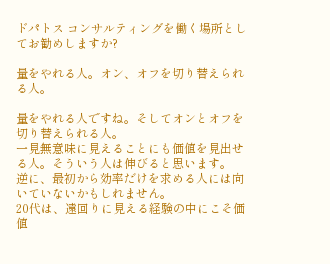ドパトス コンサルティングを働く場所としてお勧めしますか?

量をやれる人。オン、オフを切り替えられる人。

量をやれる人ですね。そしてオンとオフを切り替えられる人。
一見無意味に見えることにも価値を見出せる人。そういう人は伸びると思います。
逆に、最初から効率だけを求める人には向いていないかもしれません。
20代は、遠回りに見える経験の中にこそ価値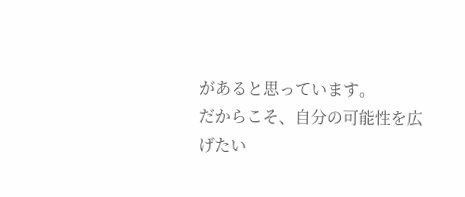があると思っています。
だからこそ、自分の可能性を広げたい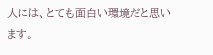人には、とても面白い環境だと思います。